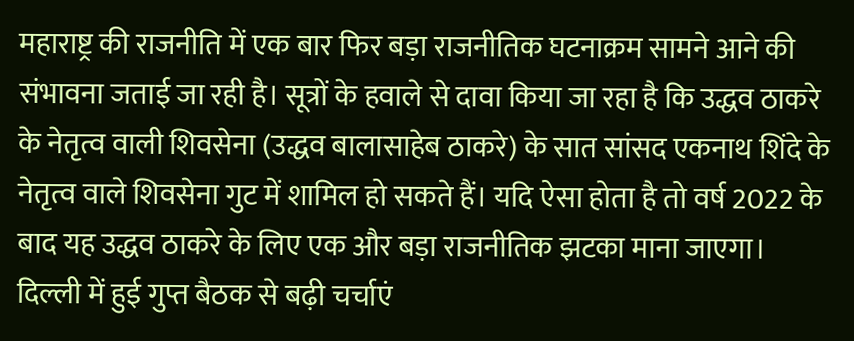महाराष्ट्र की राजनीति में एक बार फिर बड़ा राजनीतिक घटनाक्रम सामने आने की संभावना जताई जा रही है। सूत्रों के हवाले से दावा किया जा रहा है कि उद्धव ठाकरे के नेतृत्व वाली शिवसेना (उद्धव बालासाहेब ठाकरे) के सात सांसद एकनाथ शिंदे के नेतृत्व वाले शिवसेना गुट में शामिल हो सकते हैं। यदि ऐसा होता है तो वर्ष 2022 के बाद यह उद्धव ठाकरे के लिए एक और बड़ा राजनीतिक झटका माना जाएगा।
दिल्ली में हुई गुप्त बैठक से बढ़ी चर्चाएं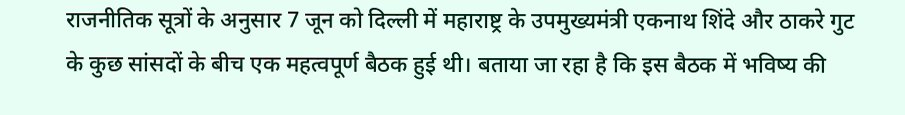राजनीतिक सूत्रों के अनुसार 7 जून को दिल्ली में महाराष्ट्र के उपमुख्यमंत्री एकनाथ शिंदे और ठाकरे गुट के कुछ सांसदों के बीच एक महत्वपूर्ण बैठक हुई थी। बताया जा रहा है कि इस बैठक में भविष्य की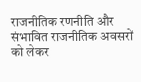राजनीतिक रणनीति और संभावित राजनीतिक अवसरों को लेकर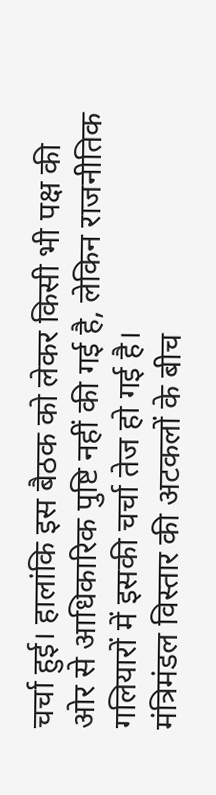चर्चा हुई। हालांकि इस बैठक को लेकर किसी भी पक्ष की ओर से आधिकारिक पुष्टि नहीं की गई है, लेकिन राजनीतिक गलियारों में इसकी चर्चा तेज हो गई है।
मंत्रिमंडल विस्तार की अटकलों के बीच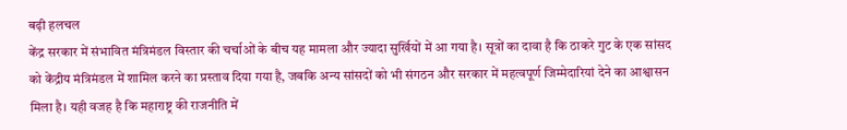बढ़ी हलचल
केंद्र सरकार में संभावित मंत्रिमंडल विस्तार की चर्चाओं के बीच यह मामला और ज्यादा सुर्खियों में आ गया है। सूत्रों का दावा है कि ठाकरे गुट के एक सांसद को केंद्रीय मंत्रिमंडल में शामिल करने का प्रस्ताव दिया गया है, जबकि अन्य सांसदों को भी संगठन और सरकार में महत्वपूर्ण जिम्मेदारियां देने का आश्वासन मिला है। यही वजह है कि महाराष्ट्र की राजनीति में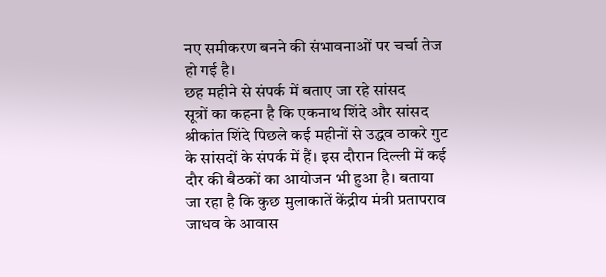नए समीकरण बनने की संभावनाओं पर चर्चा तेज हो गई है।
छह महीने से संपर्क में बताए जा रहे सांसद
सूत्रों का कहना है कि एकनाथ शिंदे और सांसद श्रीकांत शिंदे पिछले कई महीनों से उद्धव ठाकरे गुट के सांसदों के संपर्क में हैं। इस दौरान दिल्ली में कई दौर की बैठकों का आयोजन भी हुआ है। बताया जा रहा है कि कुछ मुलाकातें केंद्रीय मंत्री प्रतापराव जाधव के आवास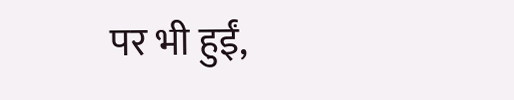पर भी हुईं,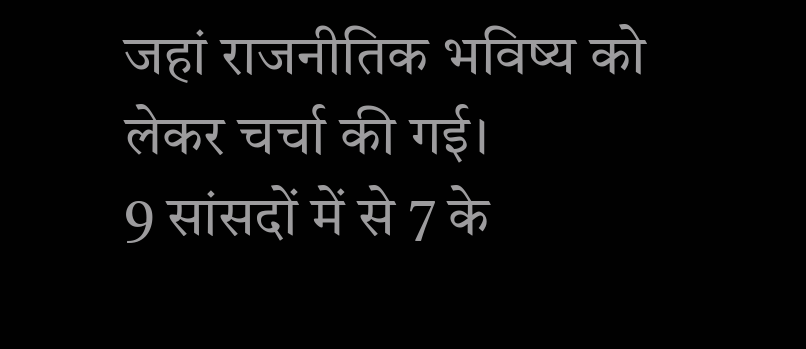जहां राजनीतिक भविष्य को लेकर चर्चा की गई।
9 सांसदों में से 7 के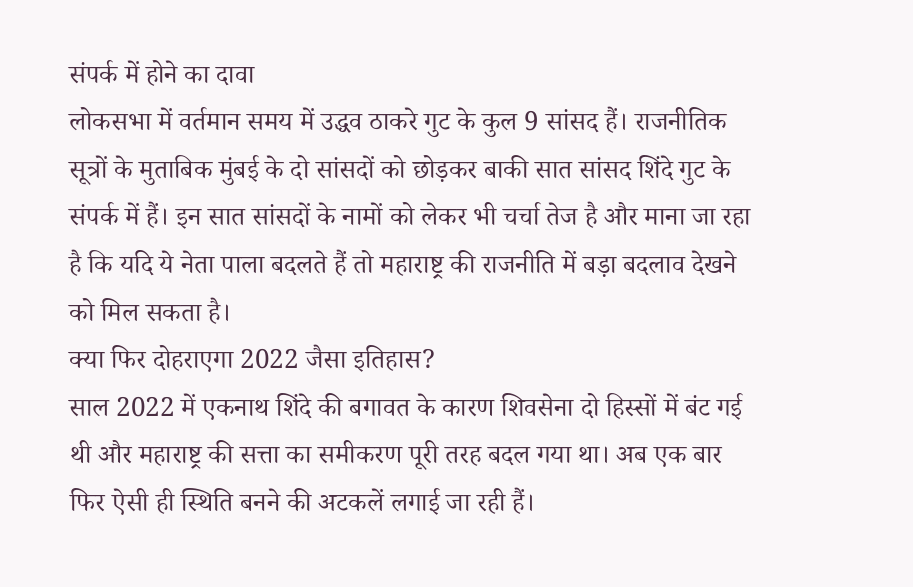संपर्क में होने का दावा
लोकसभा में वर्तमान समय में उद्धव ठाकरे गुट के कुल 9 सांसद हैं। राजनीतिक सूत्रों के मुताबिक मुंबई के दो सांसदों को छोड़कर बाकी सात सांसद शिंदे गुट के संपर्क में हैं। इन सात सांसदों के नामों को लेकर भी चर्चा तेज है और माना जा रहा है कि यदि ये नेता पाला बदलते हैं तो महाराष्ट्र की राजनीति में बड़ा बदलाव देखने को मिल सकता है।
क्या फिर दोहराएगा 2022 जैसा इतिहास?
साल 2022 में एकनाथ शिंदे की बगावत के कारण शिवसेना दो हिस्सों में बंट गई थी और महाराष्ट्र की सत्ता का समीकरण पूरी तरह बदल गया था। अब एक बार फिर ऐसी ही स्थिति बनने की अटकलें लगाई जा रही हैं।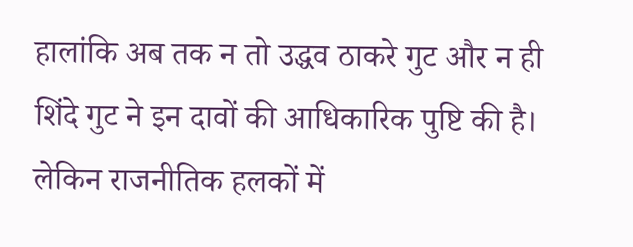हालांकि अब तक न तो उद्धव ठाकरे गुट और न ही शिंदे गुट ने इन दावों की आधिकारिक पुष्टि की है। लेकिन राजनीतिक हलकों में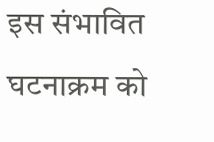इस संभावित घटनाक्रम को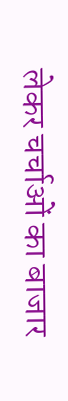लेकर चर्चाओं का बाजार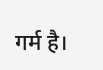गर्म है।